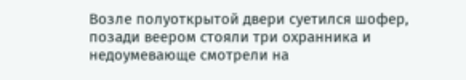Возле полуоткрытой двери суетился шофер, позади веером стояли три охранника и недоумевающе смотрели на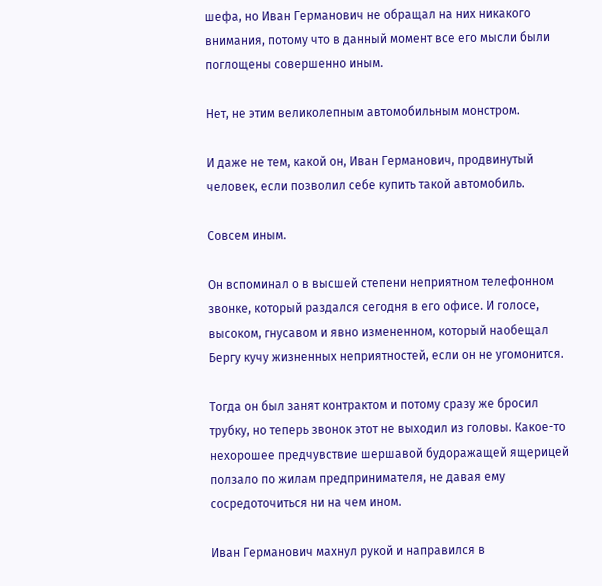шефа, но Иван Германович не обращал на них никакого внимания, потому что в данный момент все его мысли были поглощены совершенно иным.

Нет, не этим великолепным автомобильным монстром.

И даже не тем, какой он, Иван Германович, продвинутый человек, если позволил себе купить такой автомобиль.

Совсем иным.

Он вспоминал о в высшей степени неприятном телефонном звонке, который раздался сегодня в его офисе. И голосе, высоком, гнусавом и явно измененном, который наобещал Бергу кучу жизненных неприятностей, если он не угомонится.

Тогда он был занят контрактом и потому сразу же бросил трубку, но теперь звонок этот не выходил из головы. Какое-то нехорошее предчувствие шершавой будоражащей ящерицей ползало по жилам предпринимателя, не давая ему сосредоточиться ни на чем ином.

Иван Германович махнул рукой и направился в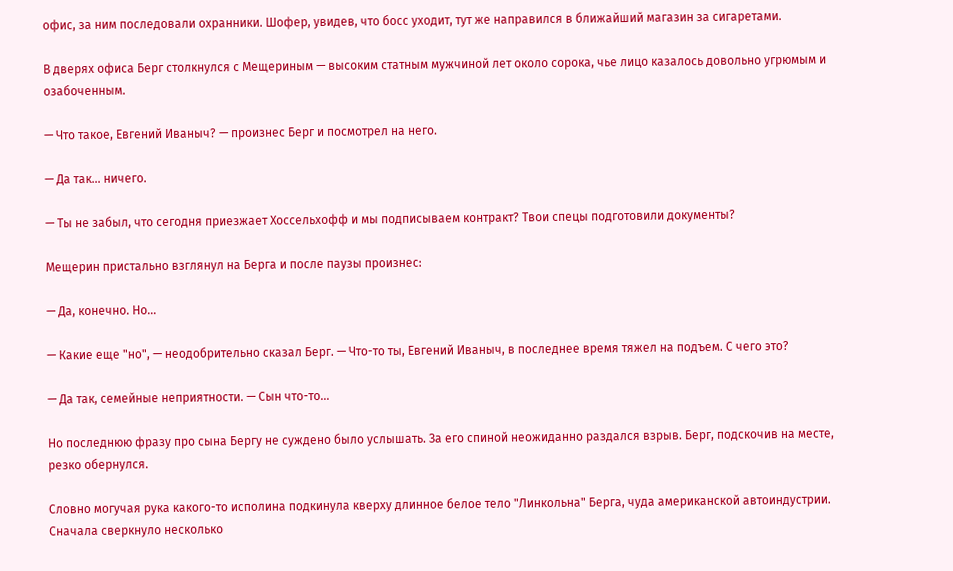офис, за ним последовали охранники. Шофер, увидев, что босс уходит, тут же направился в ближайший магазин за сигаретами.

В дверях офиса Берг столкнулся с Мещериным — высоким статным мужчиной лет около сорока, чье лицо казалось довольно угрюмым и озабоченным.

— Что такое, Евгений Иваныч? — произнес Берг и посмотрел на него.

— Да так… ничего.

— Ты не забыл, что сегодня приезжает Хоссельхофф и мы подписываем контракт? Твои спецы подготовили документы?

Мещерин пристально взглянул на Берга и после паузы произнес:

— Да, конечно. Но…

— Какие еще "но", — неодобрительно сказал Берг. — Что-то ты, Евгений Иваныч, в последнее время тяжел на подъем. С чего это?

— Да так, семейные неприятности. — Сын что-то…

Но последнюю фразу про сына Бергу не суждено было услышать. За его спиной неожиданно раздался взрыв. Берг, подскочив на месте, резко обернулся.

Словно могучая рука какого-то исполина подкинула кверху длинное белое тело "Линкольна" Берга, чуда американской автоиндустрии. Сначала сверкнуло несколько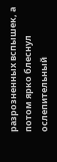разрозненных вспышек, а потом ярко блеснул ослепительный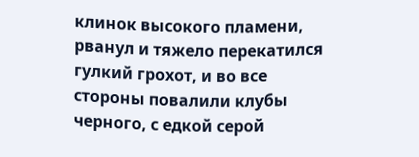клинок высокого пламени, рванул и тяжело перекатился гулкий грохот, и во все стороны повалили клубы черного, с едкой серой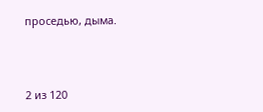проседью, дыма.



2 из 120